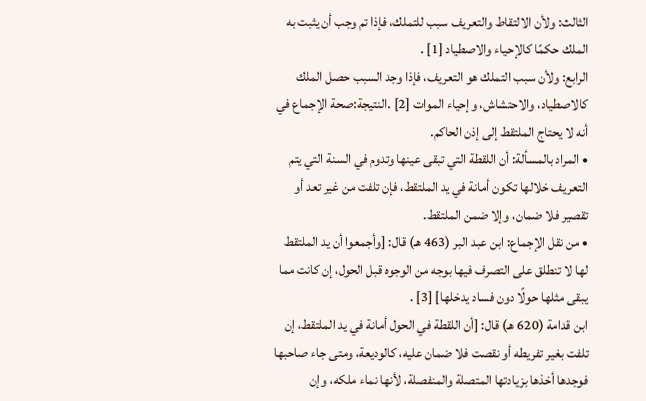الثالث: ولأن الالتقاط والتعريف سبب للتملك، فإذا تم وجب أن يثبت به الملك حكمًا كالإحياء والاصطياد [1] .
الرابع: ولأن سبب التملك هو التعريف، فإذا وجد السبب حصل الملك كالاصطياد، والاحتشاش، وإحياء الموات [2] .النتيجة:صحة الإجماع في أنه لا يحتاج الملتقط إلى إذن الحاكم.
• المراد بالمسألة: أن اللقطة التي تبقى عينها وتدوم في السنة التي يتم التعريف خلالها تكون أمانة في يد الملتقط، فإن تلفت من غير تعد أو تقصير فلا ضمان، وإلا ضمن الملتقط.
• من نقل الإجماع: ابن عبد البر (463 هـ) قال: [وأجمعوا أن يد الملتقط لها لا تنطلق على التصرف فيها بوجه من الوجوه قبل الحول، إن كانت مما يبقى مثلها حولًا دون فساد يدخلها] [3] .
ابن قدامة (620 هـ) قال: [أن اللقطة في الحول أمانة في يد الملتقط، إن تلفت بغير تفريطه أو نقصت فلا ضمان عليه، كالوديعة، ومتى جاء صاحبها فوجدها أخذها بزيادتها المتصلة والمنفصلة، لأنها نماء ملكه، وإن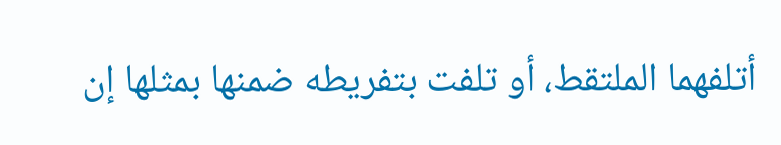أتلفهما الملتقط، أو تلفت بتفريطه ضمنها بمثلها إن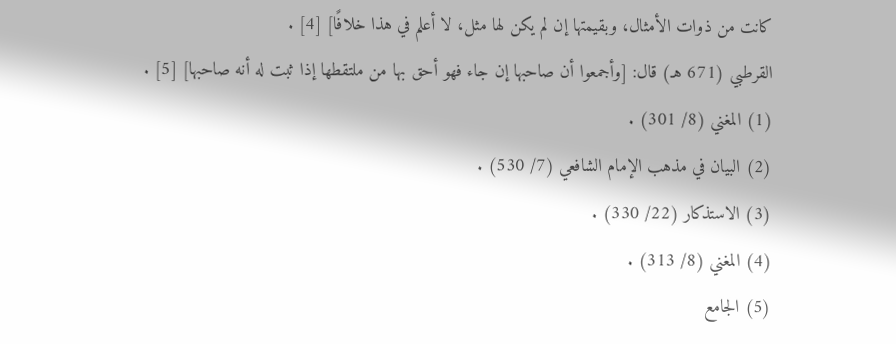كانت من ذوات الأمثال، وبقيمتها إن لم يكن لها مثل، لا أعلم في هذا خلافًا] [4] .
القرطبي (671 هـ) قال: [وأجمعوا أن صاحبها إن جاء فهو أحق بها من ملتقطها إذا ثبت له أنه صاحبها] [5] .
(1) المغني (8/ 301) .
(2) البيان في مذهب الإمام الشافعي (7/ 530) .
(3) الاستذكار (22/ 330) .
(4) المغني (8/ 313) .
(5) الجامع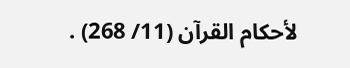لأحكام القرآن (11/ 268) .